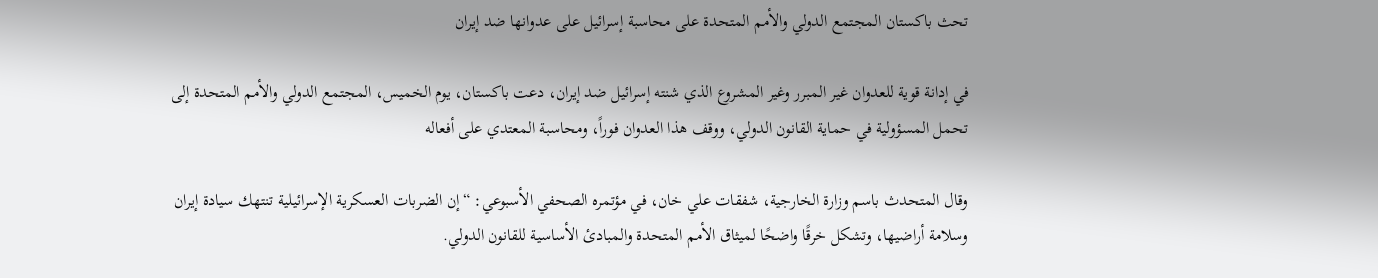تحث باكستان المجتمع الدولي والأمم المتحدة على محاسبة إسرائيل على عدوانها ضد إيران

في إدانة قوية للعدوان غير المبرر وغير المشروع الذي شنته إسرائيل ضد إيران، دعت باكستان، يوم الخميس، المجتمع الدولي والأمم المتحدة إلى تحمل المسؤولية في حماية القانون الدولي، ووقف هذا العدوان فوراً، ومحاسبة المعتدي على أفعاله

وقال المتحدث باسم وزارة الخارجية، شفقات علي خان، في مؤتمره الصحفي الأسبوعي: “إن الضربات العسكرية الإسرائيلية تنتهك سيادة إيران وسلامة أراضيها، وتشكل خرقًا واضحًا لميثاق الأمم المتحدة والمبادئ الأساسية للقانون الدولي.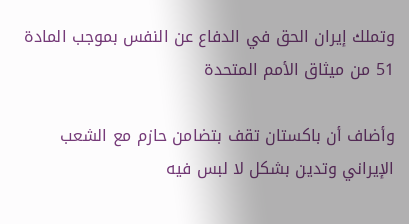وتملك إيران الحق في الدفاع عن النفس بموجب المادة 51 من ميثاق الأمم المتحدة

وأضاف أن باكستان تقف بتضامن حازم مع الشعب الإيراني وتدين بشكل لا لبس فيه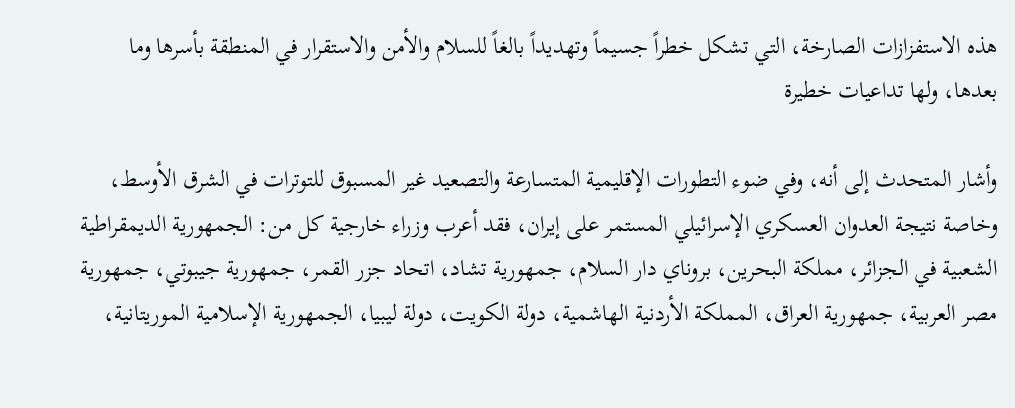هذه الاستفزازات الصارخة، التي تشكل خطراً جسيماً وتهديداً بالغاً للسلام والأمن والاستقرار في المنطقة بأسرها وما بعدها، ولها تداعيات خطيرة

وأشار المتحدث إلى أنه، وفي ضوء التطورات الإقليمية المتسارعة والتصعيد غير المسبوق للتوترات في الشرق الأوسط، وخاصة نتيجة العدوان العسكري الإسرائيلي المستمر على إيران، فقد أعرب وزراء خارجية كل من: الجمهورية الديمقراطية الشعبية في الجزائر، مملكة البحرين، بروناي دار السلام، جمهورية تشاد، اتحاد جزر القمر، جمهورية جيبوتي، جمهورية مصر العربية، جمهورية العراق، المملكة الأردنية الهاشمية، دولة الكويت، دولة ليبيا، الجمهورية الإسلامية الموريتانية،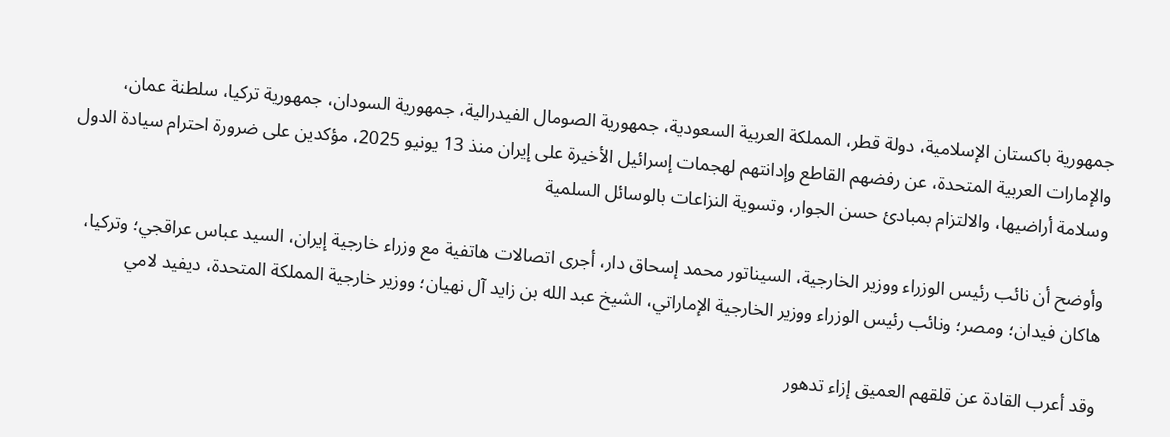جمهورية باكستان الإسلامية، دولة قطر، المملكة العربية السعودية، جمهورية الصومال الفيدرالية، جمهورية السودان، جمهورية تركيا، سلطنة عمان، والإمارات العربية المتحدة، عن رفضهم القاطع وإدانتهم لهجمات إسرائيل الأخيرة على إيران منذ 13 يونيو 2025، مؤكدين على ضرورة احترام سيادة الدول وسلامة أراضيها، والالتزام بمبادئ حسن الجوار، وتسوية النزاعات بالوسائل السلمية

وأوضح أن نائب رئيس الوزراء ووزير الخارجية، السيناتور محمد إسحاق دار، أجرى اتصالات هاتفية مع وزراء خارجية إيران، السيد عباس عراقجي؛ وتركيا، هاكان فيدان؛ ومصر؛ ونائب رئيس الوزراء ووزير الخارجية الإماراتي، الشيخ عبد الله بن زايد آل نهيان؛ ووزير خارجية المملكة المتحدة، ديفيد لامي

وقد أعرب القادة عن قلقهم العميق إزاء تدهور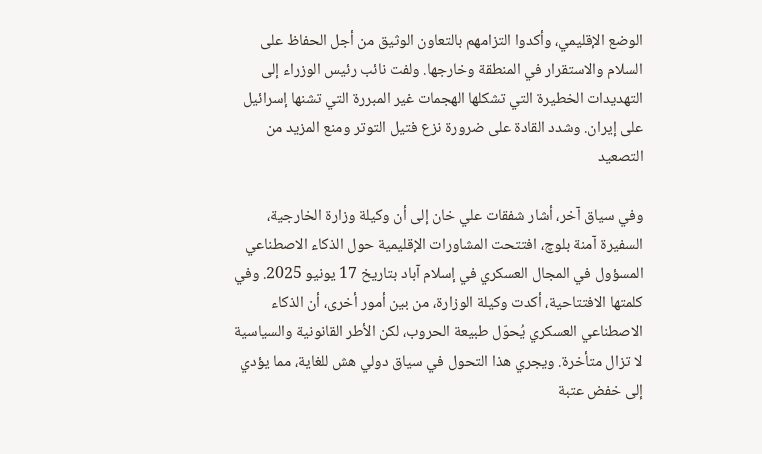الوضع الإقليمي، وأكدوا التزامهم بالتعاون الوثيق من أجل الحفاظ على السلام والاستقرار في المنطقة وخارجها. ولفت نائب رئيس الوزراء إلى التهديدات الخطيرة التي تشكلها الهجمات غير المبررة التي تشنها إسرائيل على إيران. وشدد القادة على ضرورة نزع فتيل التوتر ومنع المزيد من التصعيد

وفي سياق آخر، أشار شفقات علي خان إلى أن وكيلة وزارة الخارجية، السفيرة آمنة بلوچ، افتتحت المشاورات الإقليمية حول الذكاء الاصطناعي المسؤول في المجال العسكري في إسلام آباد بتاريخ 17 يونيو 2025. وفي كلمتها الافتتاحية، أكدت وكيلة الوزارة، من بين أمور أخرى، أن الذكاء الاصطناعي العسكري يُحوّل طبيعة الحروب، لكن الأطر القانونية والسياسية لا تزال متأخرة. ويجري هذا التحول في سياق دولي هش للغاية، مما يؤدي إلى خفض عتبة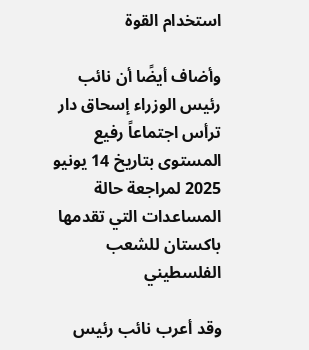استخدام القوة

وأضاف أيضًا أن نائب رئيس الوزراء إسحاق دار ترأس اجتماعاً رفيع المستوى بتاريخ 14 يونيو 2025 لمراجعة حالة المساعدات التي تقدمها باكستان للشعب الفلسطيني

وقد أعرب نائب رئيس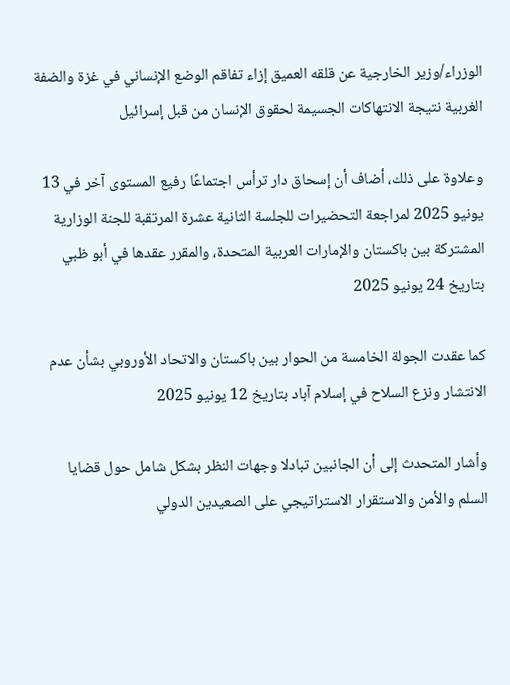الوزراء/وزير الخارجية عن قلقه العميق إزاء تفاقم الوضع الإنساني في غزة والضفة الغربية نتيجة الانتهاكات الجسيمة لحقوق الإنسان من قبل إسرائيل

وعلاوة على ذلك، أضاف أن إسحاق دار ترأس اجتماعًا رفيع المستوى آخر في 13 يونيو 2025 لمراجعة التحضيرات للجلسة الثانية عشرة المرتقبة للجنة الوزارية المشتركة بين باكستان والإمارات العربية المتحدة، والمقرر عقدها في أبو ظبي بتاريخ 24 يونيو 2025

كما عقدت الجولة الخامسة من الحوار بين باكستان والاتحاد الأوروبي بشأن عدم الانتشار ونزع السلاح في إسلام آباد بتاريخ 12 يونيو 2025

وأشار المتحدث إلى أن الجانبين تبادلا وجهات النظر بشكل شامل حول قضايا السلم والأمن والاستقرار الاستراتيجي على الصعيدين الدولي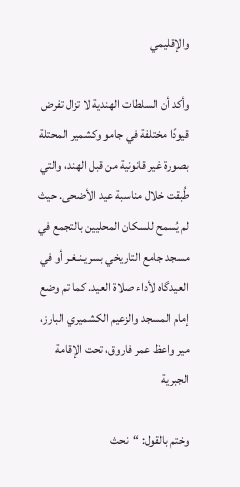والإقليمي

وأكد أن السلطات الهندية لا تزال تفرض قيودًا مختلفة في جامو وكشمير المحتلة بصورة غير قانونية من قبل الهند، والتي طُبقت خلال مناسبة عيد الأضحى. حيث لم يُسمح للسكان المحليين بالتجمع في مسجد جامع التاريخي بسريـنـغـر أو في العيدگاہ لأداء صلاة العيد. كما تم وضع إمام المسجد والزعيم الكشميري البارز، مير واعظ عمر فاروق، تحت الإقامة الجبرية

وختم بالقول: “نحث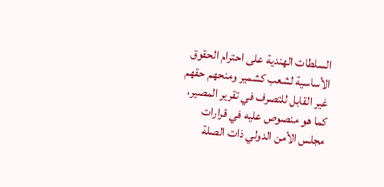السلطات الهندية على احترام الحقوق الأساسية لشعب كشمير ومنحهم حقهم غير القابل للتصرف في تقرير المصير، كما هو منصوص عليه في قرارات مجلس الأمن الدولي ذات الصلة